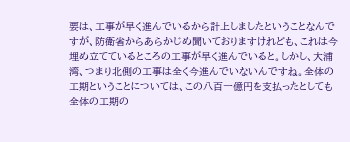要は、工事が早く進んでいるから計上しましたということなんですが、防衛省からあらかじめ聞いておりますけれども、これは今埋め立てているところの工事が早く進んでいると。しかし、大浦湾、つまり北側の工事は全く今進んでいないんですね。全体の工期ということについては、この八百一億円を支払ったとしても全体の工期の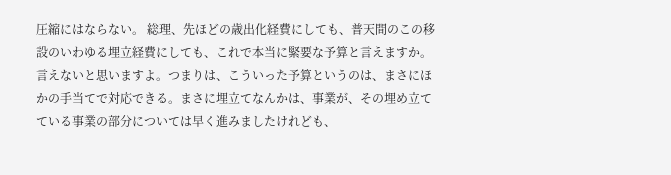圧縮にはならない。 総理、先ほどの歳出化経費にしても、普天間のこの移設のいわゆる埋立経費にしても、これで本当に緊要な予算と言えますか。言えないと思いますよ。つまりは、こういった予算というのは、まさにほかの手当てで対応できる。まさに埋立てなんかは、事業が、その埋め立てている事業の部分については早く進みましたけれども、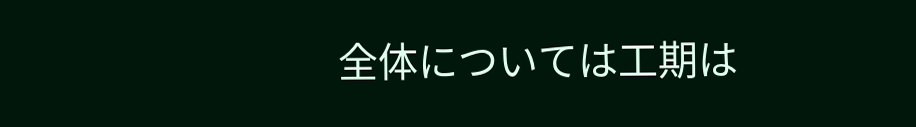全体については工期は